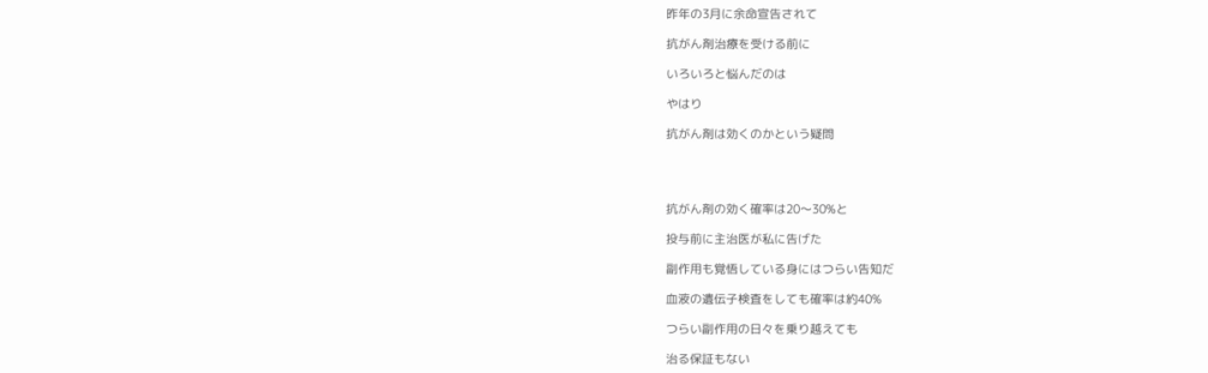昨年の3月に余命宣告されて

抗がん剤治療を受ける前に

いろいろと悩んだのは

やはり

抗がん剤は効くのかという疑問




抗がん剤の効く確率は20〜30%と

投与前に主治医が私に告げた

副作用も覚悟している身にはつらい告知だ

血液の遺伝子検査をしても確率は約40%

つらい副作用の日々を乗り越えても

治る保証もない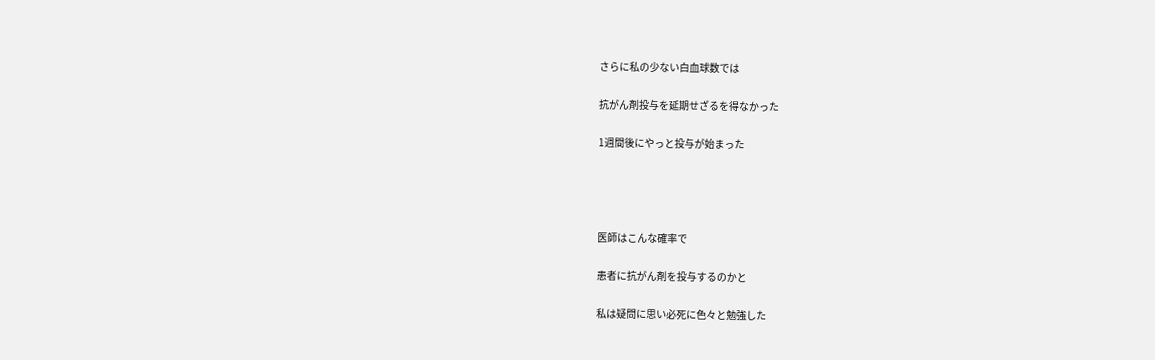さらに私の少ない白血球数では

抗がん剤投与を延期せざるを得なかった

1週間後にやっと投与が始まった




医師はこんな確率で

患者に抗がん剤を投与するのかと

私は疑問に思い必死に色々と勉強した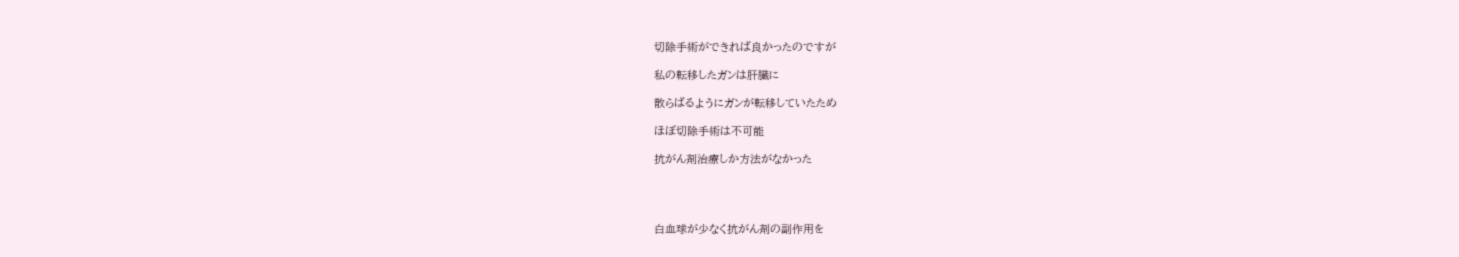切除手術ができれば良かったのですが

私の転移したガンは肝臓に

散らばるようにガンが転移していたため

ほぼ切除手術は不可能

抗がん剤治療しか方法がなかった




白血球が少なく抗がん剤の副作用を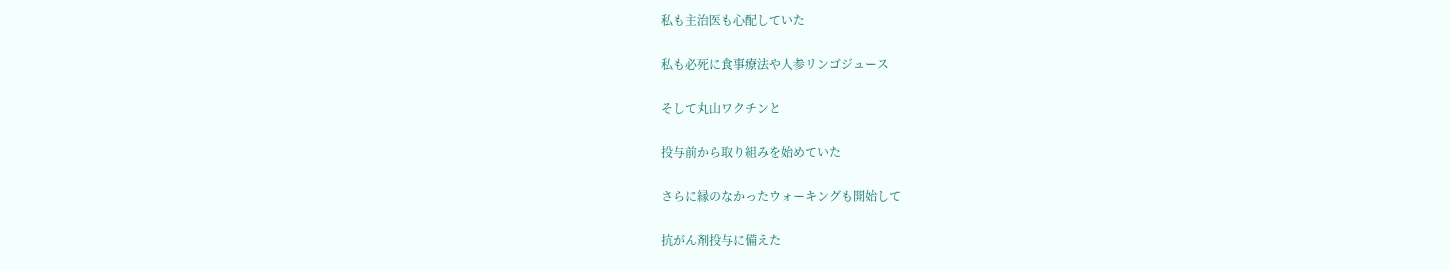私も主治医も心配していた

私も必死に食事療法や人参リンゴジュース

そして丸山ワクチンと

投与前から取り組みを始めていた

さらに縁のなかったウォーキングも開始して

抗がん剤投与に備えた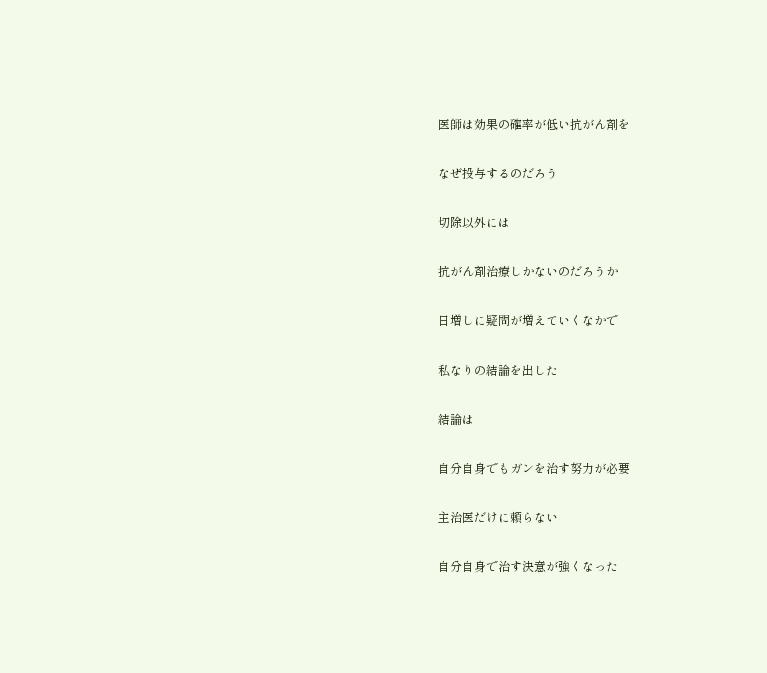医師は効果の確率が低い抗がん剤を

なぜ投与するのだろう

切除以外には

抗がん剤治療しかないのだろうか

日増しに疑問が増えていくなかで

私なりの結論を出した

結論は

自分自身でもガンを治す努力が必要

主治医だけに頼らない

自分自身で治す決意が強くなった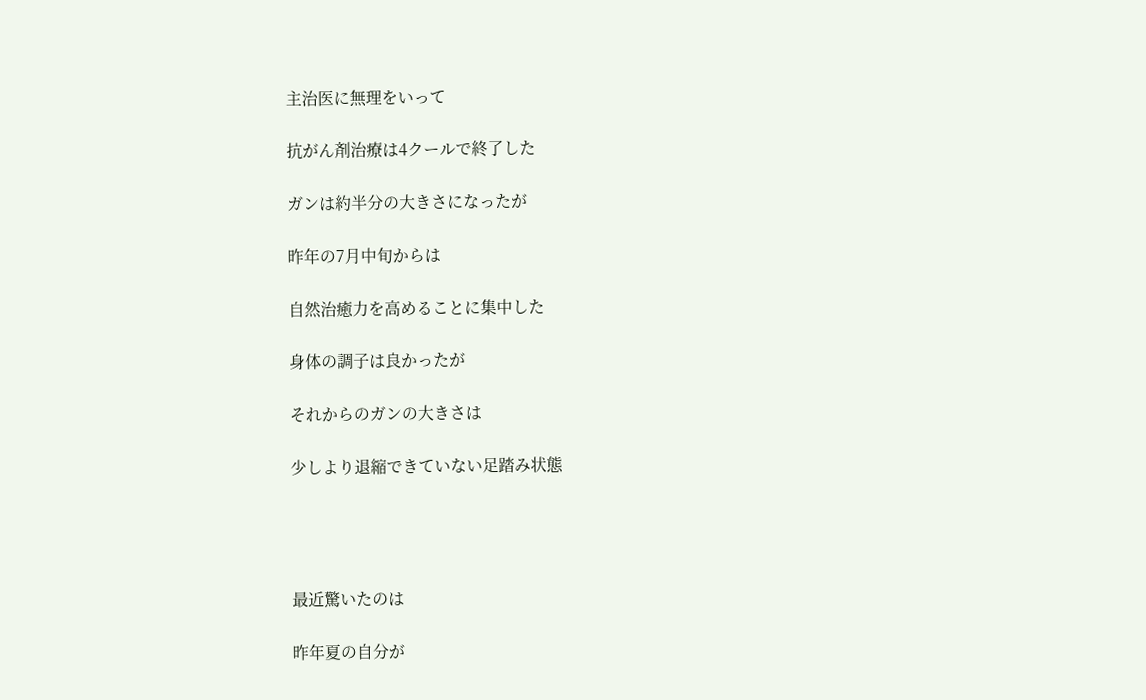主治医に無理をいって

抗がん剤治療は4クールで終了した

ガンは約半分の大きさになったが

昨年の7月中旬からは

自然治癒力を高めることに集中した

身体の調子は良かったが

それからのガンの大きさは

少しより退縮できていない足踏み状態




最近驚いたのは

昨年夏の自分が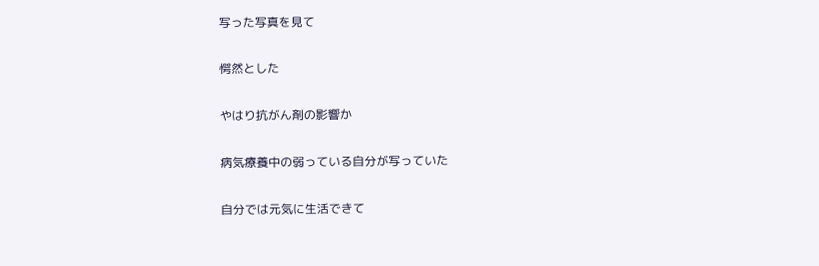写った写真を見て

愕然とした

やはり抗がん剤の影響か

病気療養中の弱っている自分が写っていた

自分では元気に生活できて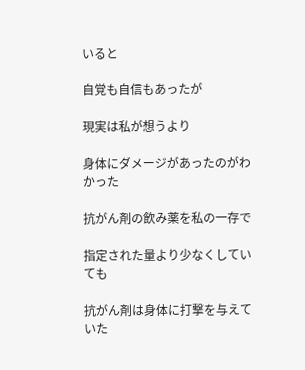いると

自覚も自信もあったが

現実は私が想うより

身体にダメージがあったのがわかった

抗がん剤の飲み薬を私の一存で

指定された量より少なくしていても

抗がん剤は身体に打撃を与えていた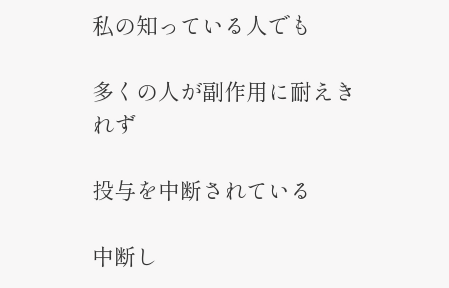私の知っている人でも

多くの人が副作用に耐えきれず

投与を中断されている

中断し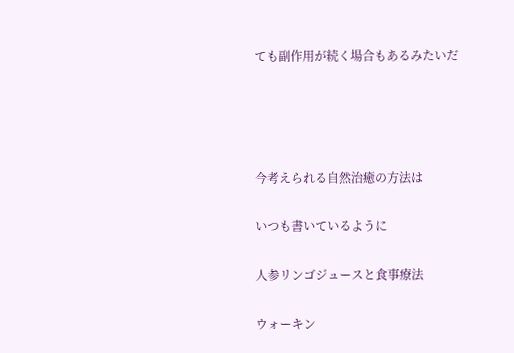ても副作用が続く場合もあるみたいだ




今考えられる自然治癒の方法は

いつも書いているように

人参リンゴジュースと食事療法

ウォーキン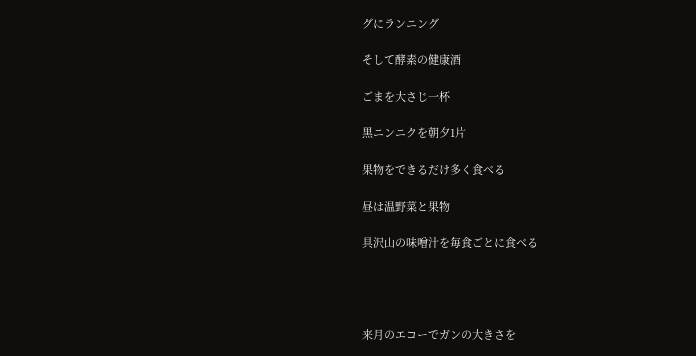グにランニング

そして酵素の健康酒

ごまを大さじ一杯

黒ニンニクを朝夕1片

果物をできるだけ多く食べる

昼は温野菜と果物

具沢山の味噌汁を毎食ごとに食べる




来月のエコーでガンの大きさを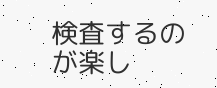検査するのが楽し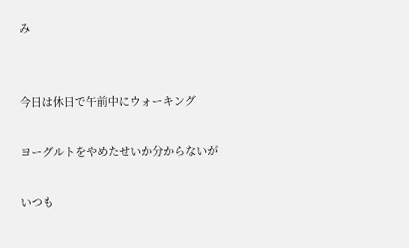み


今日は休日で午前中にウォーキング

ヨーグルトをやめたせいか分からないが

いつも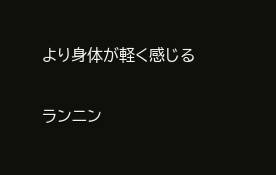より身体が軽く感じる

ランニン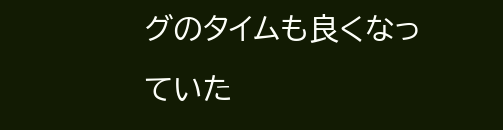グのタイムも良くなっていた